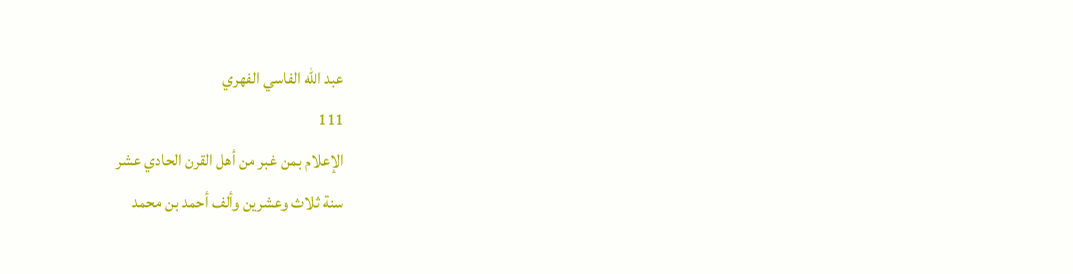عبد الله الفاسي الفهري
111
الإعلام بمن غبر من أهل القرن الحادي عشر
سنة ثلاث وعشرين وألف أحمد بن محمد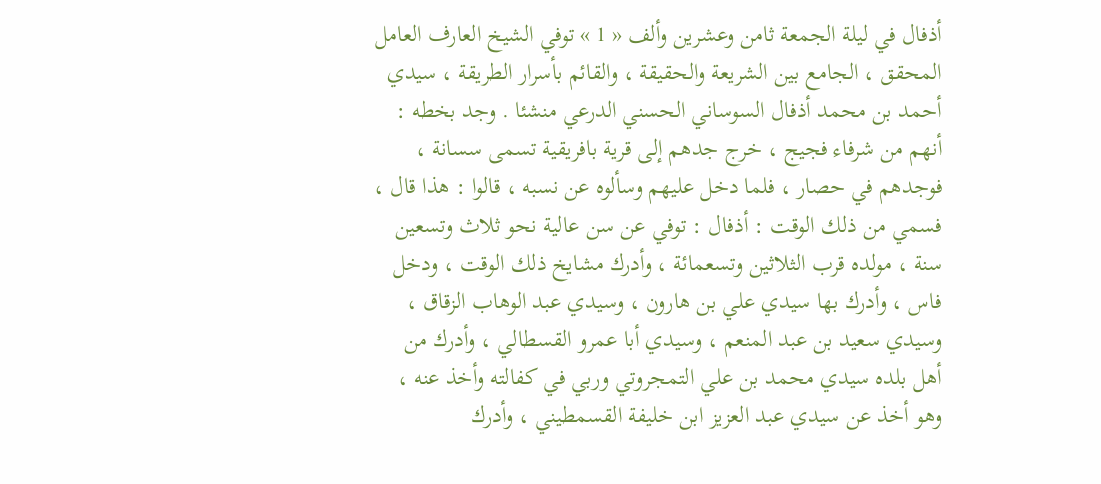أذفال في ليلة الجمعة ثامن وعشرين وألف « 1 » توفي الشيخ العارف العامل المحقق ، الجامع بين الشريعة والحقيقة ، والقائم بأسرار الطريقة ، سيدي أحمد بن محمد أذفال السوساني الحسني الدرعي منشئا . وجد بخطه : أنهم من شرفاء فجيج ، خرج جدهم إلى قرية بافريقية تسمى سسانة ، فوجدهم في حصار ، فلما دخل عليهم وسألوه عن نسبه ، قالوا : هذا قال ، فسمي من ذلك الوقت : أذفال : توفي عن سن عالية نحو ثلاث وتسعين سنة ، مولده قرب الثلاثين وتسعمائة ، وأدرك مشايخ ذلك الوقت ، ودخل فاس ، وأدرك بها سيدي علي بن هارون ، وسيدي عبد الوهاب الزقاق ، وسيدي سعيد بن عبد المنعم ، وسيدي أبا عمرو القسطالي ، وأدرك من أهل بلده سيدي محمد بن علي التمجروتي وربي في كفالته وأخذ عنه ، وهو أخذ عن سيدي عبد العزيز ابن خليفة القسمطيني ، وأدرك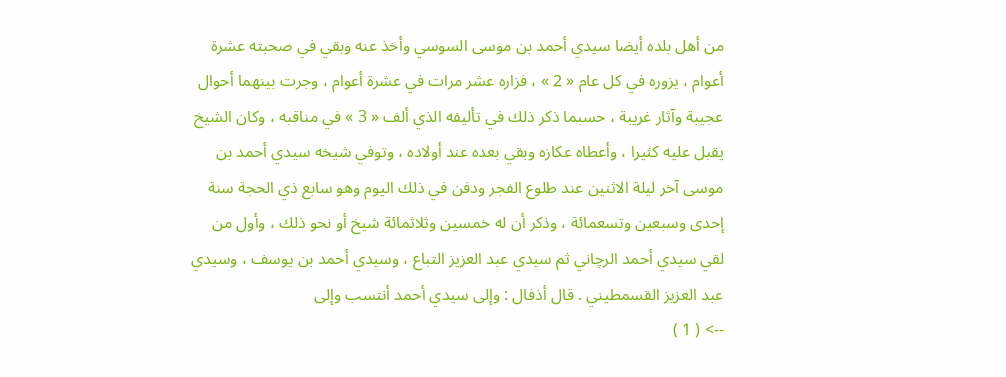من أهل بلده أيضا سيدي أحمد بن موسى السوسي وأخذ عنه وبقي في صحبته عشرة أعوام ، يزوره في كل عام « 2 » ، فزاره عشر مرات في عشرة أعوام ، وجرت بينهما أحوال عجيبة وآثار غريبة ، حسبما ذكر ذلك في تأليفه الذي ألف « 3 » في مناقبه ، وكان الشيخ يقبل عليه كثيرا ، وأعطاه عكازه وبقي بعده عند أولاده ، وتوفي شيخه سيدي أحمد بن موسى آخر ليلة الاثنين عند طلوع الفجر ودفن في ذلك اليوم وهو سابع ذي الحجة سنة إحدى وسبعين وتسعمائة ، وذكر أن له خمسين وثلاثمائة شيخ أو نحو ذلك ، وأول من لقي سيدي أحمد الرچاني ثم سيدي عبد العزيز التباع ، وسيدي أحمد بن يوسف ، وسيدي عبد العزيز القسمطيني . قال أذفال : وإلى سيدي أحمد أنتسب وإلى
--> ( 1 )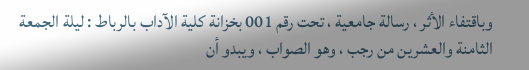وباقتفاء الأثر ، رسالة جامعية ، تحت رقم 001 بخزانة كلية الآداب بالرباط : ليلة الجمعة الثامنة والعشرين من رجب ، وهو الصواب ، ويبدو أن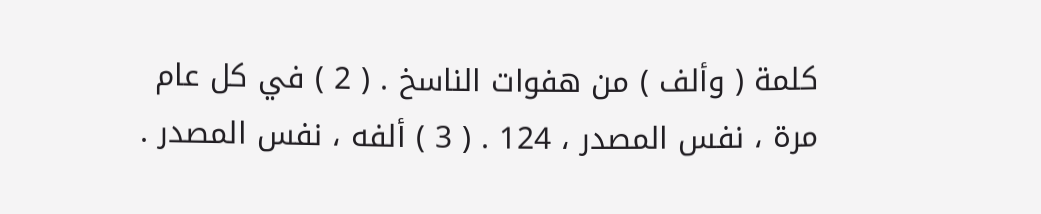كلمة ( وألف ) من هفوات الناسخ . ( 2 ) في كل عام مرة ، نفس المصدر ، 124 . ( 3 ) ألفه ، نفس المصدر .